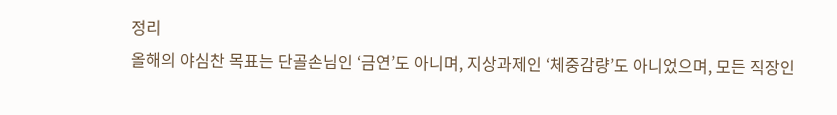정리
올해의 야심찬 목표는 단골손님인 ‘금연’도 아니며, 지상과제인 ‘체중감량’도 아니었으며, 모든 직장인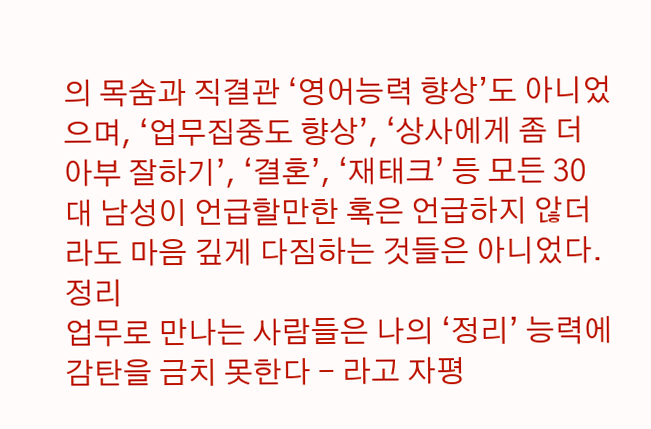의 목숨과 직결관 ‘영어능력 향상’도 아니었으며, ‘업무집중도 향상’, ‘상사에게 좀 더 아부 잘하기’, ‘결혼’, ‘재태크’ 등 모든 30대 남성이 언급할만한 혹은 언급하지 않더라도 마음 깊게 다짐하는 것들은 아니었다.
정리
업무로 만나는 사람들은 나의 ‘정리’ 능력에 감탄을 금치 못한다 - 라고 자평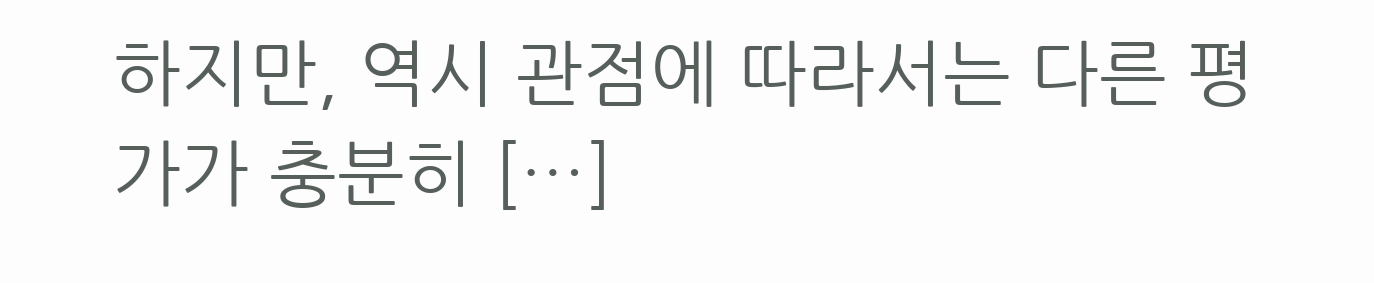하지만, 역시 관점에 따라서는 다른 평가가 충분히 […]